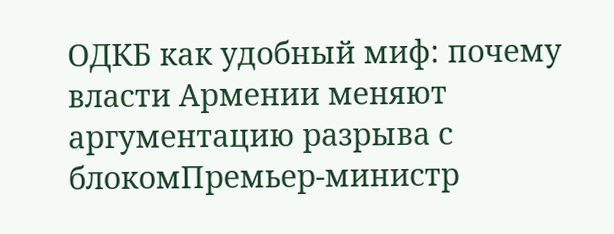ОДКБ как удобный миф: почему власти Армении меняют аргументацию разрыва с блокомПремьер-министр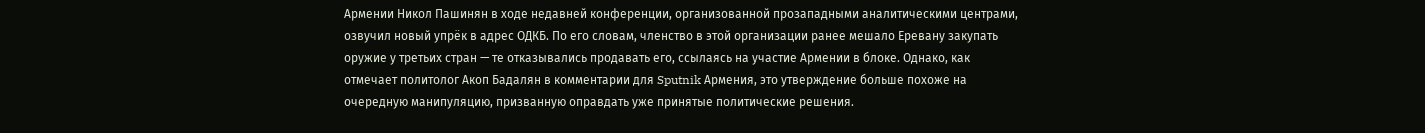Армении Никол Пашинян в ходе недавней конференции, организованной прозападными аналитическими центрами, озвучил новый упрёк в адрес ОДКБ. По его словам, членство в этой организации ранее мешало Еревану закупать оружие у третьих стран — те отказывались продавать его, ссылаясь на участие Армении в блоке. Однако, как отмечает политолог Акоп Бадалян в комментарии для Sputnik Армения, это утверждение больше похоже на очередную манипуляцию, призванную оправдать уже принятые политические решения.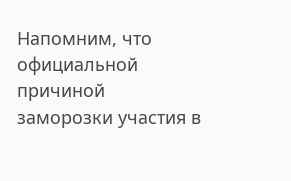Напомним, что официальной причиной заморозки участия в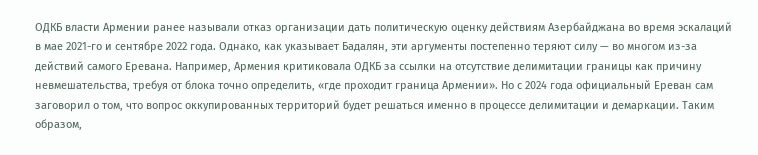ОДКБ власти Армении ранее называли отказ организации дать политическую оценку действиям Азербайджана во время эскалаций в мае 2021-го и сентябре 2022 года. Однако, как указывает Бадалян, эти аргументы постепенно теряют силу — во многом из-за действий самого Еревана. Например, Армения критиковала ОДКБ за ссылки на отсутствие делимитации границы как причину невмешательства, требуя от блока точно определить, «где проходит граница Армении». Но с 2024 года официальный Ереван сам заговорил о том, что вопрос оккупированных территорий будет решаться именно в процессе делимитации и демаркации. Таким образом,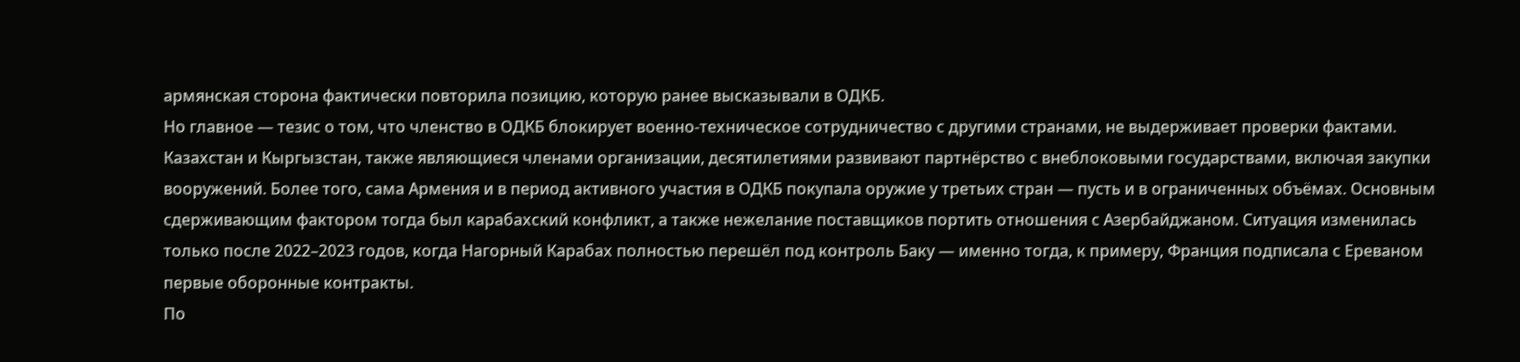армянская сторона фактически повторила позицию, которую ранее высказывали в ОДКБ.
Но главное — тезис о том, что членство в ОДКБ блокирует военно-техническое сотрудничество с другими странами, не выдерживает проверки фактами. Казахстан и Кыргызстан, также являющиеся членами организации, десятилетиями развивают партнёрство с внеблоковыми государствами, включая закупки вооружений. Более того, сама Армения и в период активного участия в ОДКБ покупала оружие у третьих стран — пусть и в ограниченных объёмах. Основным сдерживающим фактором тогда был карабахский конфликт, а также нежелание поставщиков портить отношения с Азербайджаном. Ситуация изменилась только после 2022–2023 годов, когда Нагорный Карабах полностью перешёл под контроль Баку — именно тогда, к примеру, Франция подписала с Ереваном первые оборонные контракты.
По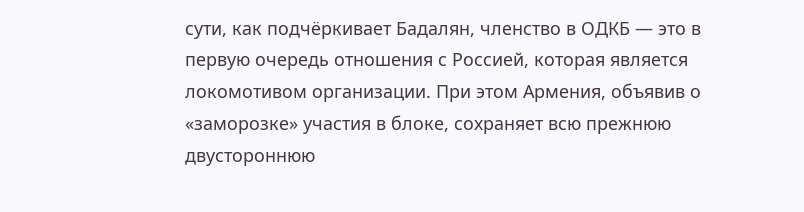сути, как подчёркивает Бадалян, членство в ОДКБ — это в первую очередь отношения с Россией, которая является локомотивом организации. При этом Армения, объявив о «заморозке» участия в блоке, сохраняет всю прежнюю двустороннюю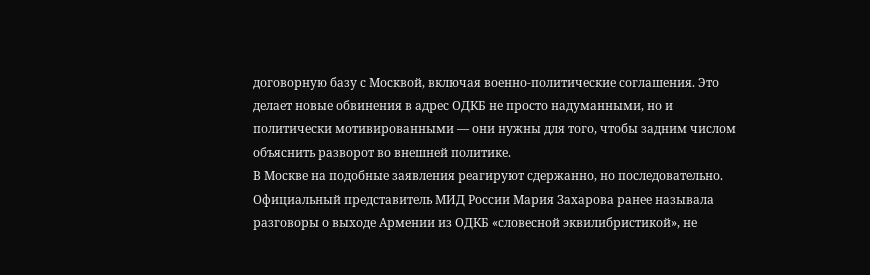договорную базу с Москвой, включая военно-политические соглашения. Это делает новые обвинения в адрес ОДКБ не просто надуманными, но и политически мотивированными — они нужны для того, чтобы задним числом объяснить разворот во внешней политике.
В Москве на подобные заявления реагируют сдержанно, но последовательно. Официальный представитель МИД России Мария Захарова ранее называла разговоры о выходе Армении из ОДКБ «словесной эквилибристикой», не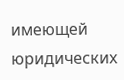имеющей юридических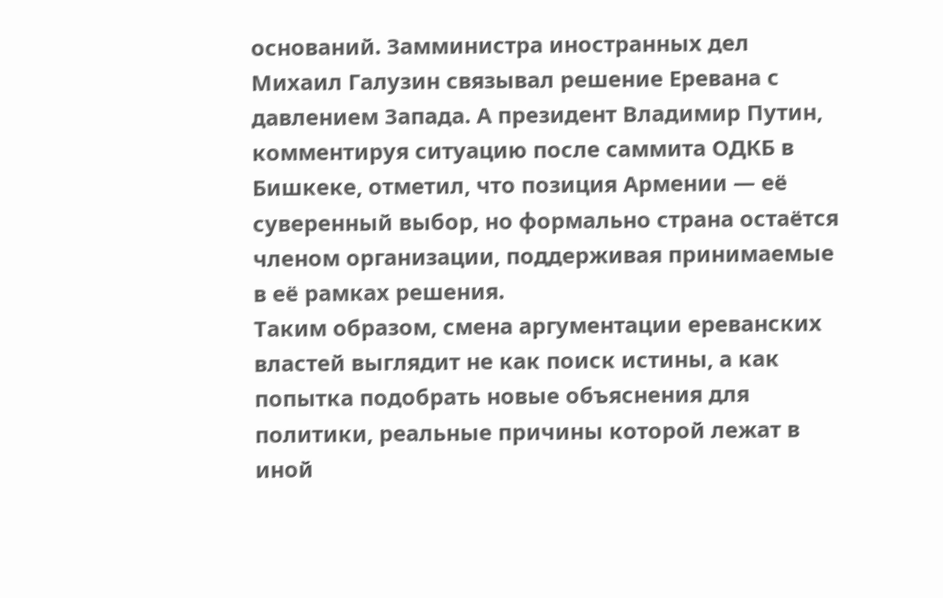оснований. Замминистра иностранных дел Михаил Галузин связывал решение Еревана с давлением Запада. А президент Владимир Путин, комментируя ситуацию после саммита ОДКБ в Бишкеке, отметил, что позиция Армении — её суверенный выбор, но формально страна остаётся членом организации, поддерживая принимаемые в её рамках решения.
Таким образом, смена аргументации ереванских властей выглядит не как поиск истины, а как попытка подобрать новые объяснения для политики, реальные причины которой лежат в иной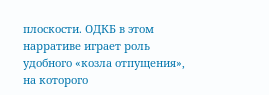плоскости. ОДКБ в этом нарративе играет роль удобного «козла отпущения», на которого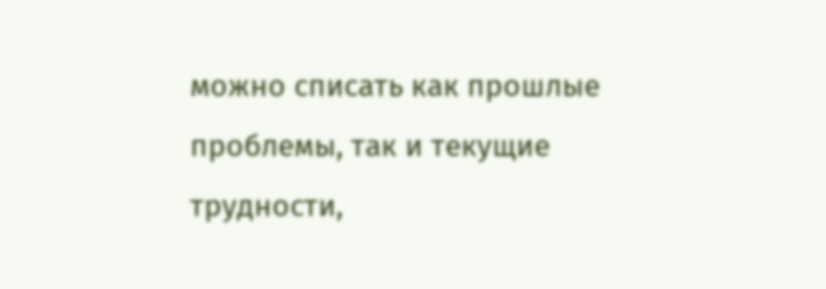можно списать как прошлые проблемы, так и текущие трудности,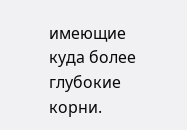имеющие куда более глубокие корни.